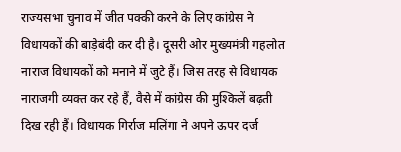राज्यसभा चुनाव में जीत पक्की करने के लिए कांग्रेस ने विधायकों की बाड़ेबंदी कर दी है। दूसरी ओर मुख्यमंत्री गहलोत नाराज विधायकों को मनाने में जुटे हैं। जिस तरह से विधायक नाराजगी व्यक्त कर रहे हैं, वैसे में कांग्रेस की मुश्किलें बढ़ती दिख रही हैं। विधायक गिर्राज मलिंगा ने अपने ऊपर दर्ज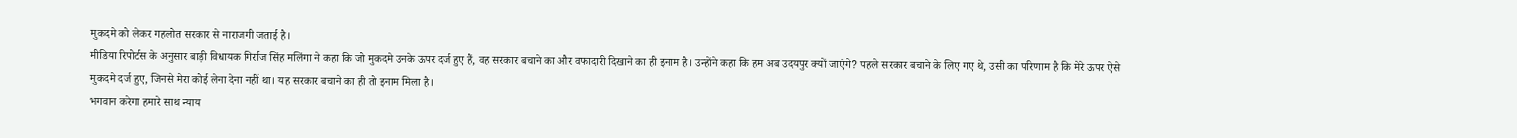मुकदमे को लेकर गहलोत सरकार से नाराजगी जताई है।
मीडिया रिपोर्टस के अनुसार बाड़ी विधायक गिर्राज सिंह मलिंगा ने कहा कि जो मुकदमे उनके ऊपर दर्ज हुए हैं, वह सरकार बचाने का और वफादारी दिखाने का ही इनाम है। उन्होंने कहा कि हम अब उदयपुर क्यों जाएंगे? पहले सरकार बचाने के लिए गए थे, उसी का परिणाम है कि मेरे ऊपर ऐसे मुकदमे दर्ज हुए, जिनसे मेरा कोई लेना देना नहीं था। यह सरकार बचाने का ही तो इनाम मिला है।
भगवान करेगा हमारे साथ न्याय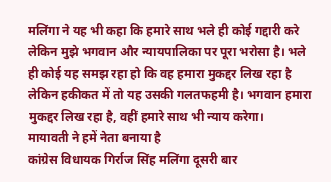मलिंगा ने यह भी कहा कि हमारे साथ भले ही कोई गद्दारी करे लेकिन मुझे भगवान और न्यायपालिका पर पूरा भरोसा है। भले ही कोई यह समझ रहा हो कि वह हमारा मुकद्दर लिख रहा है लेकिन हकीकत में तो यह उसकी गलतफहमी है। भगवान हमारा मुकद्दर लिख रहा है, वहीं हमारे साथ भी न्याय करेगा।
मायावती ने हमें नेता बनाया है
कांग्रेस विधायक गिर्राज सिंह मलिंगा दूसरी बार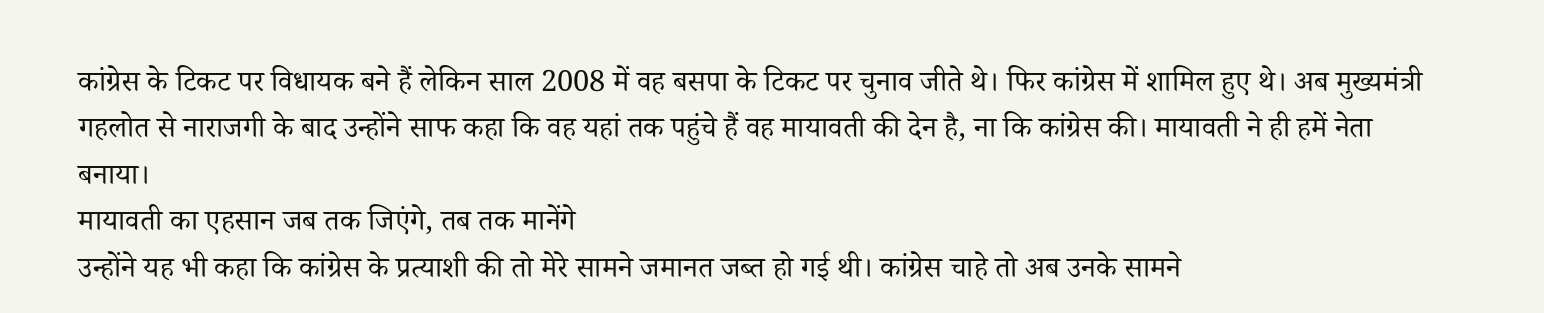कांग्रेस के टिकट पर विधायक बने हैं लेकिन साल 2008 में वह बसपा के टिकट पर चुनाव जीते थे। फिर कांग्रेस में शामिल हुए थे। अब मुख्यमंत्री गहलोत से नाराजगी के बाद उन्होंने साफ कहा कि वह यहां तक पहुंचे हैं वह मायावती की देन है, ना कि कांग्रेस की। मायावती ने ही हमें नेता बनाया।
मायावती का एहसान जब तक जिएंगे, तब तक मानेंगे
उन्होंने यह भी कहा कि कांग्रेस के प्रत्याशी की तो मेरे सामने जमानत जब्त हो गई थी। कांग्रेस चाहे तो अब उनके सामने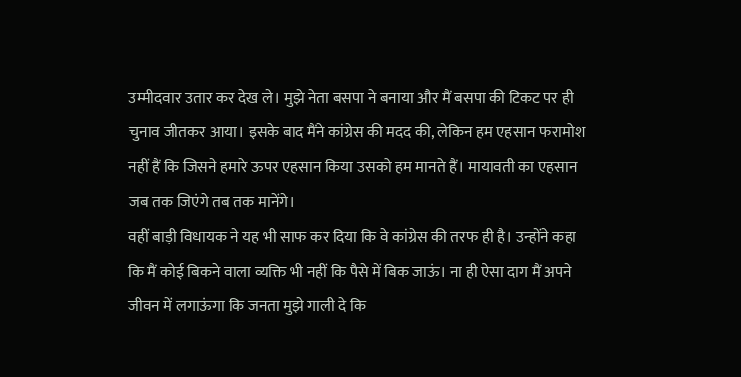उम्मीदवार उतार कर देख ले। मुझे नेता बसपा ने बनाया और मैं बसपा की टिकट पर ही चुनाव जीतकर आया। इसके बाद मैंने कांग्रेस की मदद की, लेकिन हम एहसान फरामोश नहीं हैं कि जिसने हमारे ऊपर एहसान किया उसको हम मानते हैं। मायावती का एहसान जब तक जिएंगे तब तक मानेंगे।
वहीं बाड़ी विधायक ने यह भी साफ कर दिया कि वे कांग्रेस की तरफ ही है। उन्होंने कहा कि मैं कोई बिकने वाला व्यक्ति भी नहीं कि पैसे में बिक जाऊं। ना ही ऐसा दाग मैं अपने जीवन में लगाऊंगा कि जनता मुझे गाली दे कि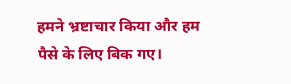हमने भ्रष्टाचार किया और हम पैसे के लिए बिक गए।